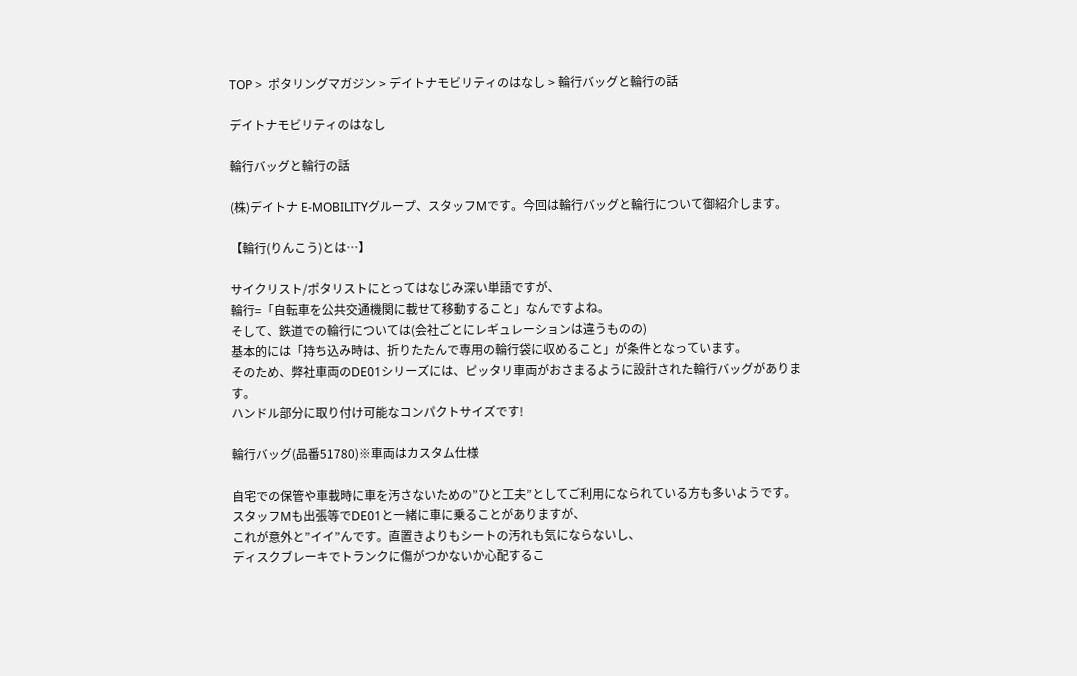TOP >  ポタリングマガジン > デイトナモビリティのはなし > 輪行バッグと輪行の話

デイトナモビリティのはなし

輪行バッグと輪行の話

(株)デイトナ E-MOBILITYグループ、スタッフMです。今回は輪行バッグと輪行について御紹介します。

【輪行(りんこう)とは…】

サイクリスト/ポタリストにとってはなじみ深い単語ですが、
輪行=「自転車を公共交通機関に載せて移動すること」なんですよね。
そして、鉄道での輪行については(会社ごとにレギュレーションは違うものの)
基本的には「持ち込み時は、折りたたんで専用の輪行袋に収めること」が条件となっています。
そのため、弊社車両のDE01シリーズには、ピッタリ車両がおさまるように設計された輪行バッグがあります。
ハンドル部分に取り付け可能なコンパクトサイズです!

輪行バッグ(品番51780)※車両はカスタム仕様

自宅での保管や車載時に車を汚さないための”ひと工夫”としてご利用になられている方も多いようです。
スタッフMも出張等でDE01と一緒に車に乗ることがありますが、
これが意外と”イイ”んです。直置きよりもシートの汚れも気にならないし、
ディスクブレーキでトランクに傷がつかないか心配するこ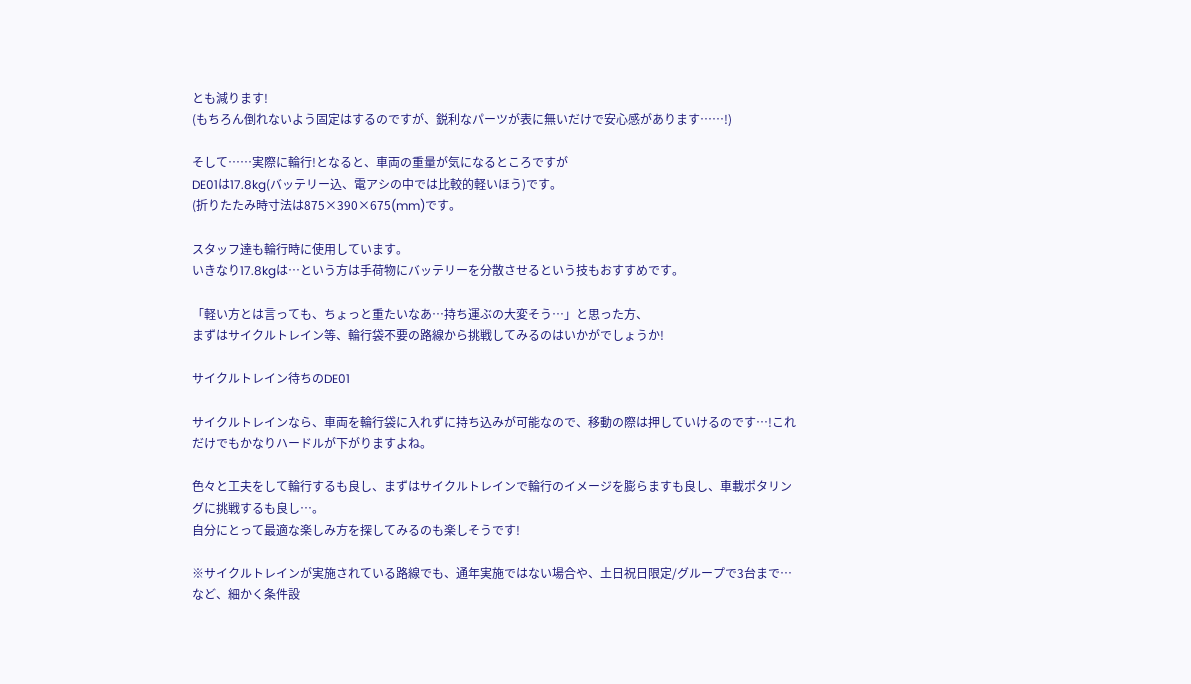とも減ります!
(もちろん倒れないよう固定はするのですが、鋭利なパーツが表に無いだけで安心感があります……!)

そして……実際に輪行!となると、車両の重量が気になるところですが
DE01は17.8kg(バッテリー込、電アシの中では比較的軽いほう)です。
(折りたたみ時寸法は875×390×675(mm)です。

スタッフ達も輪行時に使用しています。
いきなり17.8kgは…という方は手荷物にバッテリーを分散させるという技もおすすめです。

「軽い方とは言っても、ちょっと重たいなあ…持ち運ぶの大変そう…」と思った方、
まずはサイクルトレイン等、輪行袋不要の路線から挑戦してみるのはいかがでしょうか!

サイクルトレイン待ちのDE01

サイクルトレインなら、車両を輪行袋に入れずに持ち込みが可能なので、移動の際は押していけるのです…!これだけでもかなりハードルが下がりますよね。

色々と工夫をして輪行するも良し、まずはサイクルトレインで輪行のイメージを膨らますも良し、車載ポタリングに挑戦するも良し…。
自分にとって最適な楽しみ方を探してみるのも楽しそうです!

※サイクルトレインが実施されている路線でも、通年実施ではない場合や、土日祝日限定/グループで3台まで…など、細かく条件設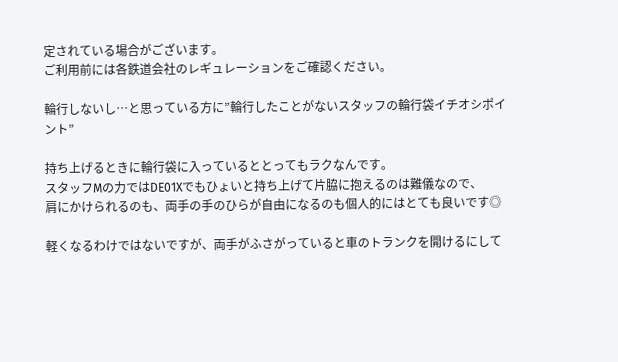定されている場合がございます。
ご利用前には各鉄道会社のレギュレーションをご確認ください。

輪行しないし…と思っている方に”輪行したことがないスタッフの輪行袋イチオシポイント”

持ち上げるときに輪行袋に入っているととってもラクなんです。
スタッフMの力ではDE01Xでもひょいと持ち上げて片脇に抱えるのは難儀なので、
肩にかけられるのも、両手の手のひらが自由になるのも個人的にはとても良いです◎

軽くなるわけではないですが、両手がふさがっていると車のトランクを開けるにして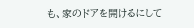も、家のドアを開けるにして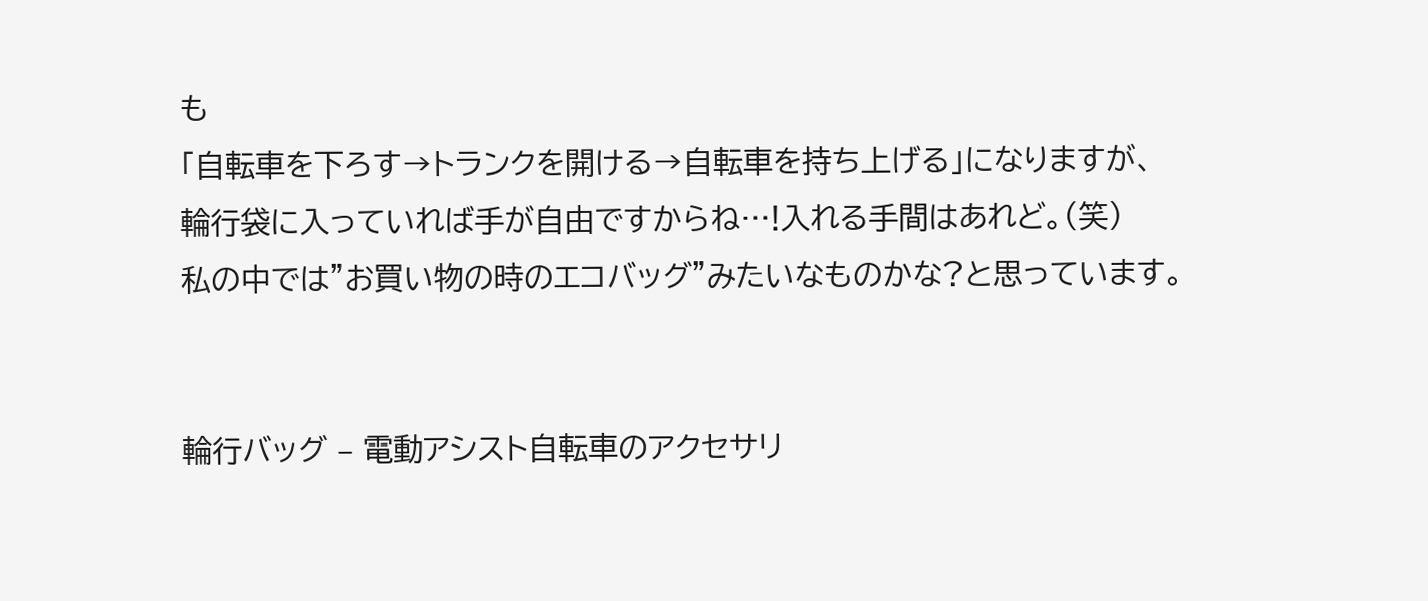も
「自転車を下ろす→トランクを開ける→自転車を持ち上げる」になりますが、
輪行袋に入っていれば手が自由ですからね…!入れる手間はあれど。(笑)
私の中では”お買い物の時のエコバッグ”みたいなものかな?と思っています。


輪行バッグ – 電動アシスト自転車のアクセサリ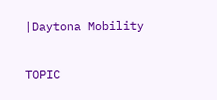|Daytona Mobility

TOPIC